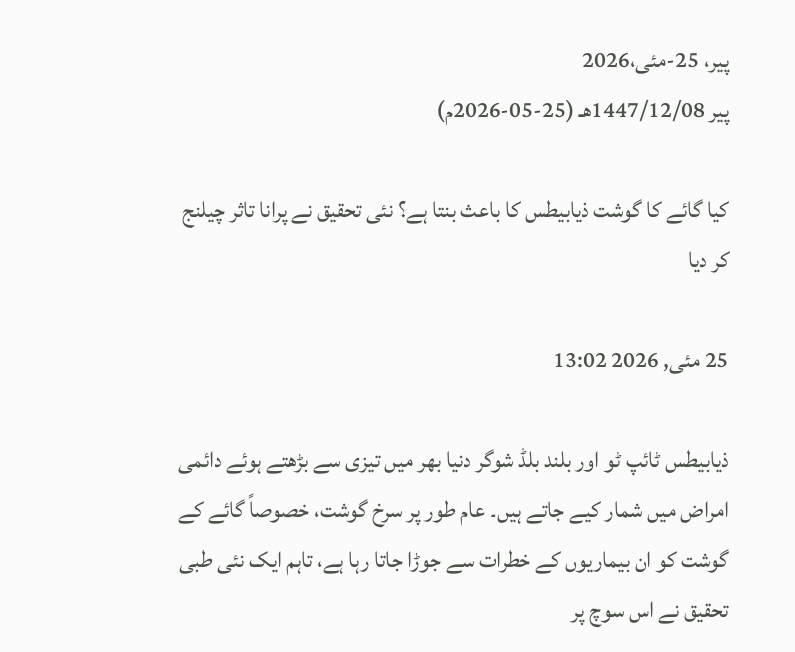پیر، 25-مئی،2026
پیر 1447/12/08هـ (25-05-2026م)

کیا گائے کا گوشت ذیابیطس کا باعث بنتا ہے؟ نئی تحقیق نے پرانا تاثر چیلنج کر دیا

25 مئی, 2026 13:02

ذیابیطس ٹائپ ٹو اور بلند بلڈ شوگر دنیا بھر میں تیزی سے بڑھتے ہوئے دائمی امراض میں شمار کیے جاتے ہیں۔ عام طور پر سرخ گوشت، خصوصاً گائے کے گوشت کو ان بیماریوں کے خطرات سے جوڑا جاتا رہا ہے، تاہم ایک نئی طبی تحقیق نے اس سوچ پر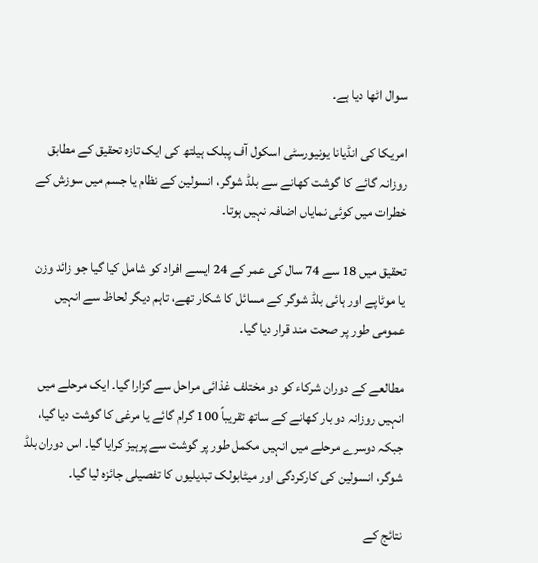سوال اٹھا دیا ہے۔

امریکا کی انڈیانا یونیورسٹی اسکول آف پبلک ہیلتھ کی ایک تازہ تحقیق کے مطابق روزانہ گائے کا گوشت کھانے سے بلڈ شوگر، انسولین کے نظام یا جسم میں سوزش کے خطرات میں کوئی نمایاں اضافہ نہیں ہوتا۔

تحقیق میں 18 سے 74 سال کی عمر کے 24 ایسے افراد کو شامل کیا گیا جو زائد وزن یا موٹاپے اور ہائی بلڈ شوگر کے مسائل کا شکار تھے، تاہم دیگر لحاظ سے انہیں عمومی طور پر صحت مند قرار دیا گیا۔

مطالعے کے دوران شرکاء کو دو مختلف غذائی مراحل سے گزارا گیا۔ ایک مرحلے میں انہیں روزانہ دو بار کھانے کے ساتھ تقریباً 100 گرام گائے یا مرغی کا گوشت دیا گیا، جبکہ دوسرے مرحلے میں انہیں مکمل طور پر گوشت سے پرہیز کرایا گیا۔ اس دوران بلڈ شوگر، انسولین کی کارکردگی اور میٹابولک تبدیلیوں کا تفصیلی جائزہ لیا گیا۔

نتائج کے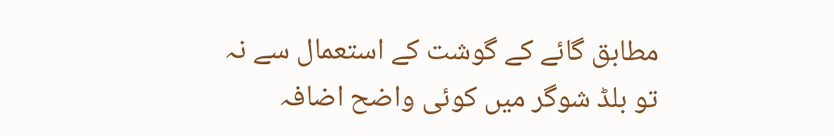مطابق گائے کے گوشت کے استعمال سے نہ تو بلڈ شوگر میں کوئی واضح اضافہ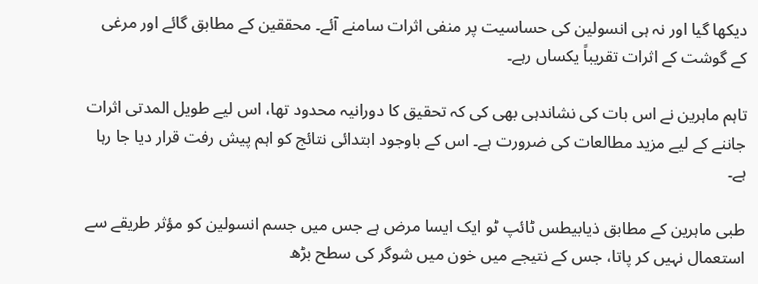دیکھا گیا اور نہ ہی انسولین کی حساسیت پر منفی اثرات سامنے آئے۔ محققین کے مطابق گائے اور مرغی کے گوشت کے اثرات تقریباً یکساں رہے۔

تاہم ماہرین نے اس بات کی نشاندہی بھی کی کہ تحقیق کا دورانیہ محدود تھا، اس لیے طویل المدتی اثرات جاننے کے لیے مزید مطالعات کی ضرورت ہے۔ اس کے باوجود ابتدائی نتائج کو اہم پیش رفت قرار دیا جا رہا ہے۔

طبی ماہرین کے مطابق ذیابیطس ٹائپ ٹو ایک ایسا مرض ہے جس میں جسم انسولین کو مؤثر طریقے سے استعمال نہیں کر پاتا، جس کے نتیجے میں خون میں شوگر کی سطح بڑھ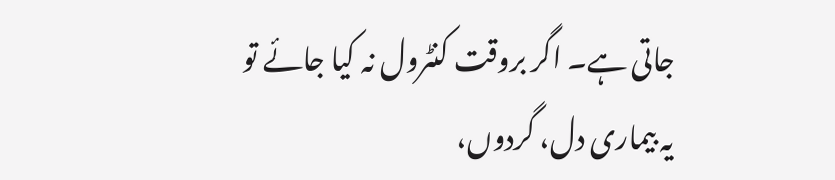جاتی ہے۔ اگر بروقت کنٹرول نہ کیا جائے تو یہ بیماری دل، گردوں،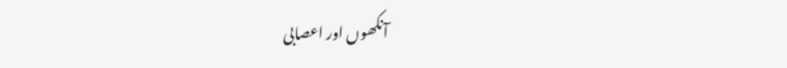آنکھوں اور اعصابی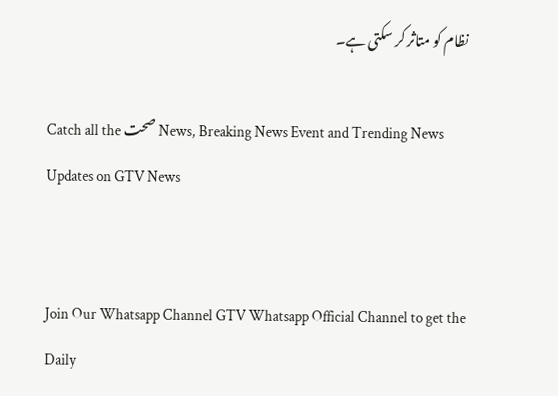نظام کو متاثر کر سکتی ہے۔

Catch all the صحت News, Breaking News Event and Trending News Updates on GTV News


Join Our Whatsapp Channel GTV Whatsapp Official Channel to get the Daily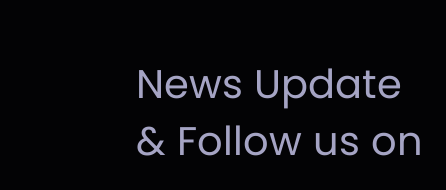News Update & Follow us on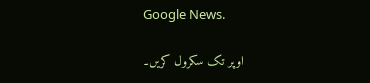Google News.

اوپر تک سکرول کریں۔